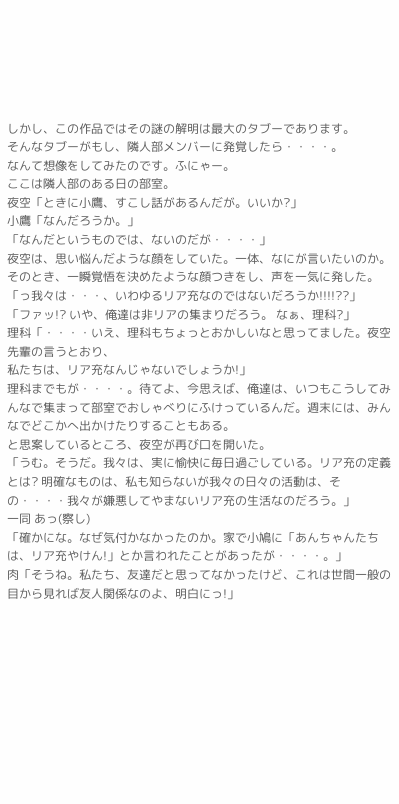しかし、この作品ではその謎の解明は最大のタブーであります。
そんなタブーがもし、隣人部メンバーに発覚したら・・・・。
なんて想像をしてみたのです。ふにゃー。
ここは隣人部のある日の部室。
夜空「ときに小鷹、すこし話があるんだが。いいか?」
小鷹「なんだろうか。」
「なんだというものでは、ないのだが・・・・」
夜空は、思い悩んだような顔をしていた。一体、なにが言いたいのか。
そのとき、一瞬覚悟を決めたような顔つきをし、声を一気に発した。
「っ我々は・・・、いわゆるリア充なのではないだろうか!!!!??」
「ファッ!? いや、俺達は非リアの集まりだろう。 なぁ、理科?」
理科「・・・・いえ、理科もちょっとおかしいなと思ってました。夜空先輩の言うとおり、
私たちは、リア充なんじゃないでしょうか!」
理科までもが・・・・。待てよ、今思えば、俺達は、いつもこうしてみんなで集まって部室でおしゃべりにふけっているんだ。週末には、みんなでどこかへ出かけたりすることもある。
と思案しているところ、夜空が再び口を開いた。
「うむ。そうだ。我々は、実に愉快に毎日過ごしている。リア充の定義とは? 明確なものは、私も知らないが我々の日々の活動は、その・・・・我々が嫌悪してやまないリア充の生活なのだろう。」
一同 あっ(察し)
「確かにな。なぜ気付かなかったのか。家で小鳩に「あんちゃんたちは、リア充やけん!」とか言われたことがあったが・・・・。」
肉「そうね。私たち、友達だと思ってなかったけど、これは世間一般の目から見れば友人関係なのよ、明白にっ!」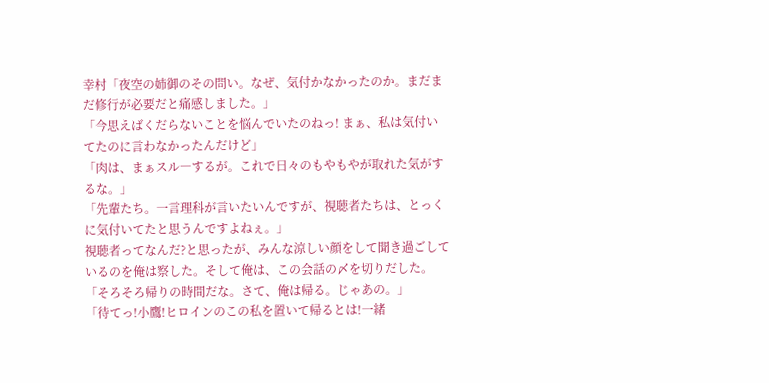幸村「夜空の姉御のその問い。なぜ、気付かなかったのか。まだまだ修行が必要だと痛感しました。」
「今思えばくだらないことを悩んでいたのねっ! まぁ、私は気付いてたのに言わなかったんだけど」
「肉は、まぁスル―するが。これで日々のもやもやが取れた気がするな。」
「先輩たち。一言理科が言いたいんですが、視聴者たちは、とっくに気付いてたと思うんですよねぇ。」
視聴者ってなんだ?と思ったが、みんな涼しい顔をして聞き過ごしているのを俺は察した。そして俺は、この会話の〆を切りだした。
「そろそろ帰りの時間だな。さて、俺は帰る。じゃあの。」
「待てっ!小鷹!ヒロインのこの私を置いて帰るとは!一緒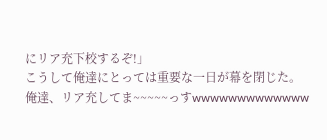にリア充下校するぞ!」
こうして俺達にとっては重要な一日が幕を閉じた。
俺達、リア充してま~~~~~っすwwwwwwwwwwwww